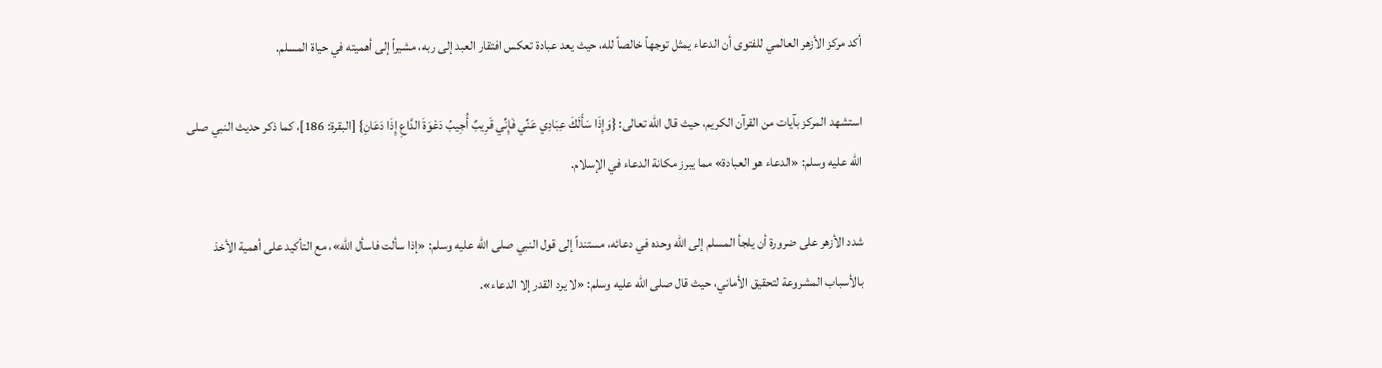أكد مركز الأزهر العالمي للفتوى أن الدعاء يمثل توجهاً خالصاً لله، حيث يعد عبادة تعكس افتقار العبد إلى ربه، مشيراً إلى أهميته في حياة المسلم.

استشهد المركز بآيات من القرآن الكريم، حيث قال الله تعالى: {وَإِذَا سَأَلَكَ عِبَادِي عَنِّي فَإِنِّي قَرِيبٌ أُجِيبُ دَعْوَةَ الدَّاعِ إِذَا دَعَانِ} [البقرة: 186]، كما ذكر حديث النبي صلى الله عليه وسلم: «الدعاء هو العبادة» مما يبرز مكانة الدعاء في الإسلام.

شدد الأزهر على ضرورة أن يلجأ المسلم إلى الله وحده في دعائه، مستنداً إلى قول النبي صلى الله عليه وسلم: «إذا سألت فاسأل الله»، مع التأكيد على أهمية الأخذ بالأسباب المشروعة لتحقيق الأماني، حيث قال صلى الله عليه وسلم: «لا يرد القدر إلا الدعاء».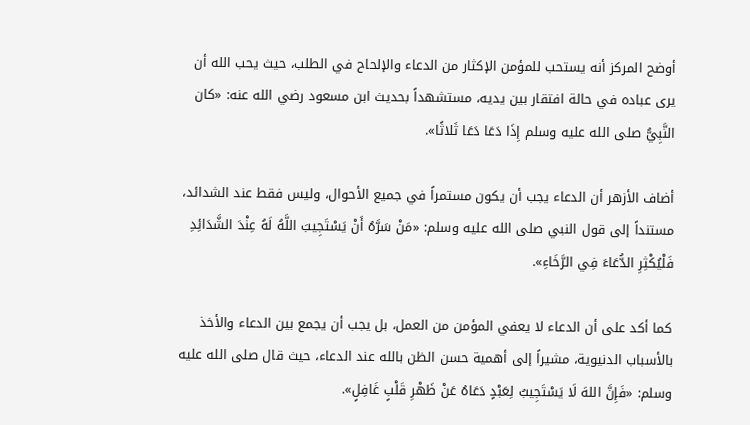أوضح المركز أنه يستحب للمؤمن الإكثار من الدعاء والإلحاح في الطلب، حيث يحب الله أن يرى عباده في حالة افتقار بين يديه، مستشهداً بحديث ابن مسعود رضي الله عنه: «كان النَّبِيُّ صلى الله عليه وسلم إِذَا دَعَا دَعَا ثَلاثًا».

أضاف الأزهر أن الدعاء يجب أن يكون مستمراً في جميع الأحوال، وليس فقط عند الشدائد، مستنداً إلى قول النبي صلى الله عليه وسلم: «مَنْ سَرَّهُ أَنْ يَسْتَجِيبَ اللَّهُ لَهُ عِنْدَ الشَّدَائِدِ فَلْيُكْثِرِ الدُّعَاءَ فِي الرَّخَاءِ».

كما أكد على أن الدعاء لا يعفي المؤمن من العمل، بل يجب أن يجمع بين الدعاء والأخذ بالأسباب الدنيوية، مشيراً إلى أهمية حسن الظن بالله عند الدعاء، حيث قال صلى الله عليه وسلم: «فَإِنَّ اللهَ لَا يَسْتَجِيبُ لِعَبْدٍ دَعَاهُ عَنْ ظَهْرِ قَلْبٍ غَافِلٍ».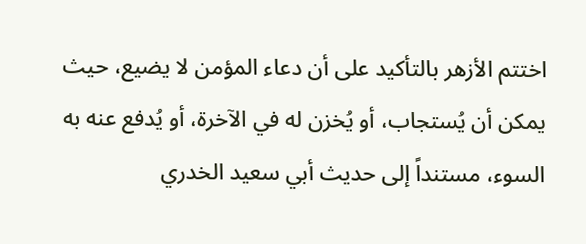اختتم الأزهر بالتأكيد على أن دعاء المؤمن لا يضيع، حيث يمكن أن يُستجاب، أو يُخزن له في الآخرة، أو يُدفع عنه به السوء، مستنداً إلى حديث أبي سعيد الخدري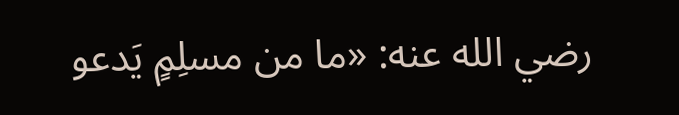رضي الله عنه: «ما من مسلِمٍ يَدعو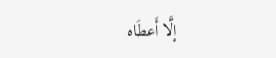إلَّا أَعطَاه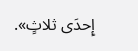إِحدَى ثلاثٍ».